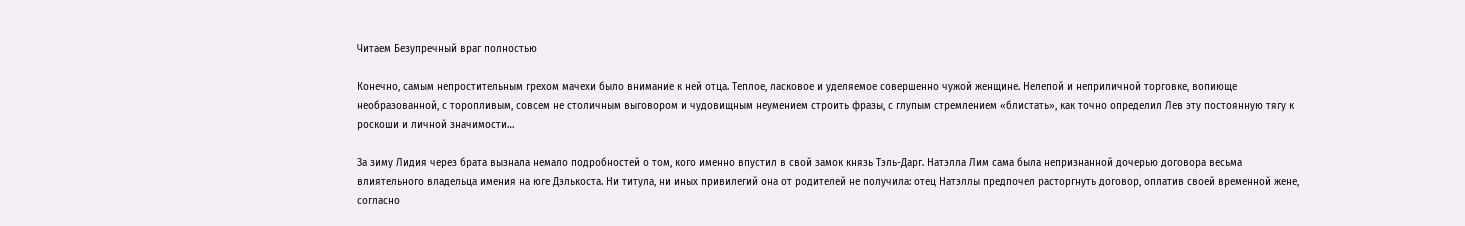Читаем Безупречный враг полностью

Конечно, самым непростительным грехом мачехи было внимание к ней отца. Теплое, ласковое и уделяемое совершенно чужой женщине. Нелепой и неприличной торговке, вопиюще необразованной, с торопливым, совсем не столичным выговором и чудовищным неумением строить фразы, с глупым стремлением «блистать», как точно определил Лев эту постоянную тягу к роскоши и личной значимости…

За зиму Лидия через брата вызнала немало подробностей о том, кого именно впустил в свой замок князь Тэль-Дарг. Натэлла Лим сама была непризнанной дочерью договора весьма влиятельного владельца имения на юге Дэлькоста. Ни титула, ни иных привилегий она от родителей не получила: отец Натэллы предпочел расторгнуть договор, оплатив своей временной жене, согласно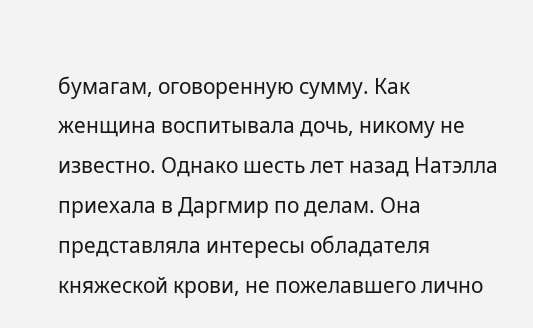бумагам, оговоренную сумму. Как женщина воспитывала дочь, никому не известно. Однако шесть лет назад Натэлла приехала в Даргмир по делам. Она представляла интересы обладателя княжеской крови, не пожелавшего лично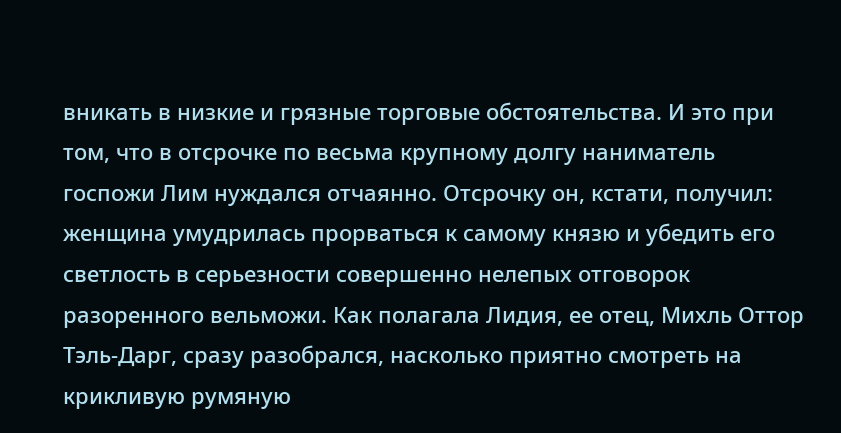вникать в низкие и грязные торговые обстоятельства. И это при том, что в отсрочке по весьма крупному долгу наниматель госпожи Лим нуждался отчаянно. Отсрочку он, кстати, получил: женщина умудрилась прорваться к самому князю и убедить его светлость в серьезности совершенно нелепых отговорок разоренного вельможи. Как полагала Лидия, ее отец, Михль Оттор Тэль-Дарг, сразу разобрался, насколько приятно смотреть на крикливую румяную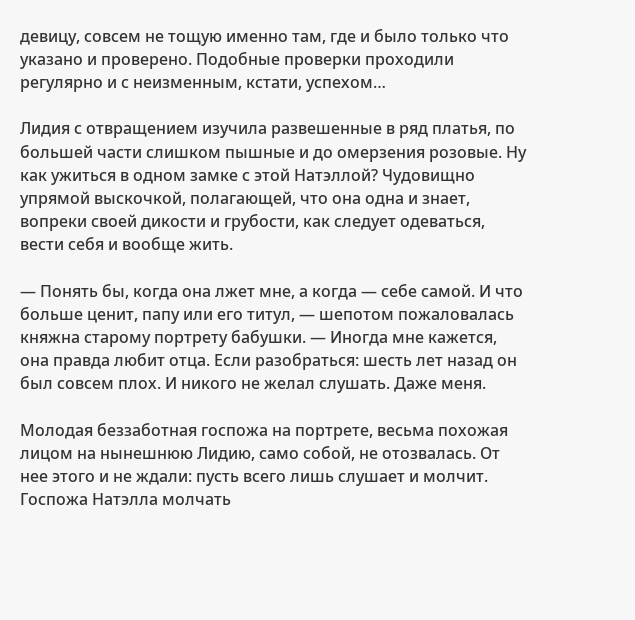девицу, совсем не тощую именно там, где и было только что указано и проверено. Подобные проверки проходили регулярно и с неизменным, кстати, успехом…

Лидия с отвращением изучила развешенные в ряд платья, по большей части слишком пышные и до омерзения розовые. Ну как ужиться в одном замке с этой Натэллой? Чудовищно упрямой выскочкой, полагающей, что она одна и знает, вопреки своей дикости и грубости, как следует одеваться, вести себя и вообще жить.

— Понять бы, когда она лжет мне, а когда — себе самой. И что больше ценит, папу или его титул, — шепотом пожаловалась княжна старому портрету бабушки. — Иногда мне кажется, она правда любит отца. Если разобраться: шесть лет назад он был совсем плох. И никого не желал слушать. Даже меня.

Молодая беззаботная госпожа на портрете, весьма похожая лицом на нынешнюю Лидию, само собой, не отозвалась. От нее этого и не ждали: пусть всего лишь слушает и молчит. Госпожа Натэлла молчать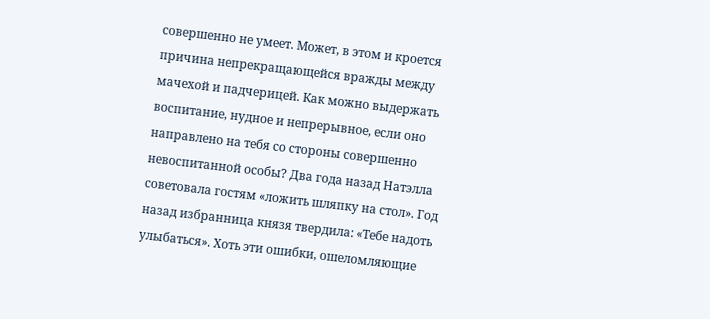совершенно не умеет. Может, в этом и кроется причина непрекращающейся вражды между мачехой и падчерицей. Как можно выдержать воспитание, нудное и непрерывное, если оно направлено на тебя со стороны совершенно невоспитанной особы? Два года назад Натэлла советовала гостям «ложить шляпку на стол». Год назад избранница князя твердила: «Тебе надоть улыбаться». Хоть эти ошибки, ошеломляющие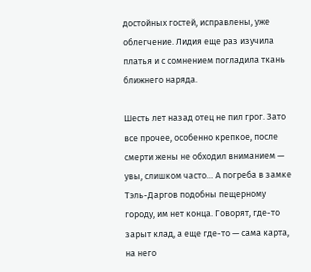достойных гостей, исправлены, уже облегчение. Лидия еще раз изучила платья и с сомнением погладила ткань ближнего наряда.

Шесть лет назад отец не пил грог. Зато все прочее, особенно крепкое, после смерти жены не обходил вниманием — увы, слишком часто… А погреба в замке Тэль-Даргов подобны пещерному городу, им нет конца. Говорят, где-то зарыт клад, а еще где-то — сама карта, на него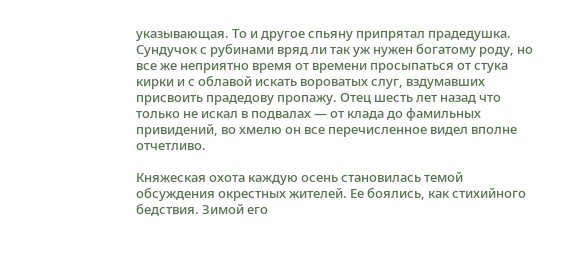указывающая. То и другое спьяну припрятал прадедушка. Сундучок с рубинами вряд ли так уж нужен богатому роду, но все же неприятно время от времени просыпаться от стука кирки и с облавой искать вороватых слуг, вздумавших присвоить прадедову пропажу. Отец шесть лет назад что только не искал в подвалах — от клада до фамильных привидений, во хмелю он все перечисленное видел вполне отчетливо.

Княжеская охота каждую осень становилась темой обсуждения окрестных жителей. Ее боялись, как стихийного бедствия. Зимой его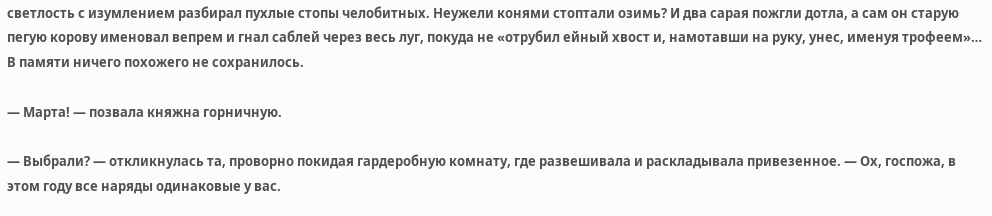светлость с изумлением разбирал пухлые стопы челобитных. Неужели конями стоптали озимь? И два сарая пожгли дотла, а сам он старую пегую корову именовал вепрем и гнал саблей через весь луг, покуда не «отрубил ейный хвост и, намотавши на руку, унес, именуя трофеем»… В памяти ничего похожего не сохранилось.

— Марта! — позвала княжна горничную.

— Выбрали? — откликнулась та, проворно покидая гардеробную комнату, где развешивала и раскладывала привезенное. — Ох, госпожа, в этом году все наряды одинаковые у вас.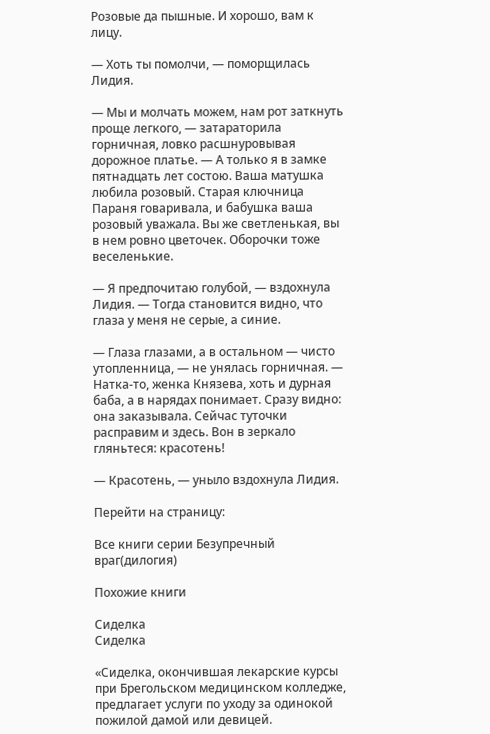Розовые да пышные. И хорошо, вам к лицу.

— Хоть ты помолчи, — поморщилась Лидия.

— Мы и молчать можем, нам рот заткнуть проще легкого, — затараторила горничная, ловко расшнуровывая дорожное платье. — А только я в замке пятнадцать лет состою. Ваша матушка любила розовый. Старая ключница Параня говаривала, и бабушка ваша розовый уважала. Вы же светленькая, вы в нем ровно цветочек. Оборочки тоже веселенькие.

— Я предпочитаю голубой, — вздохнула Лидия. — Тогда становится видно, что глаза у меня не серые, а синие.

— Глаза глазами, а в остальном — чисто утопленница, — не унялась горничная. — Натка-то, женка Князева, хоть и дурная баба, а в нарядах понимает. Сразу видно: она заказывала. Сейчас туточки расправим и здесь. Вон в зеркало гляньтеся: красотень!

— Красотень, — уныло вздохнула Лидия.

Перейти на страницу:

Все книги серии Безупречный враг(дилогия)

Похожие книги

Сиделка
Сиделка

«Сиделка, окончившая лекарские курсы при Брегольском медицинском колледже, предлагает услуги по уходу за одинокой пожилой дамой или девицей.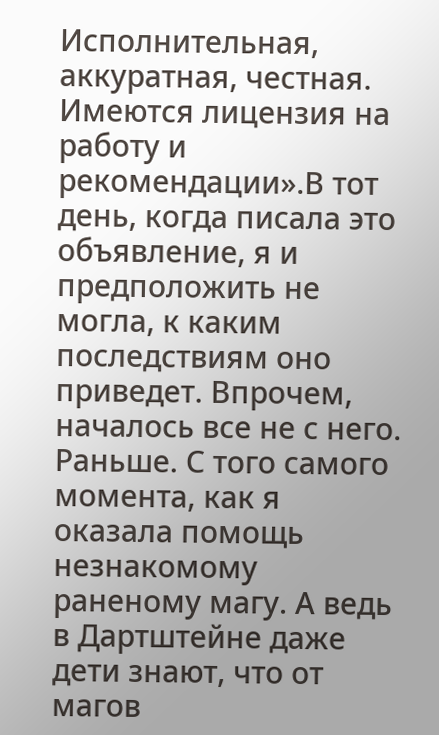Исполнительная, аккуратная, честная. Имеются лицензия на работу и рекомендации».В тот день, когда писала это объявление, я и предположить не могла, к каким последствиям оно приведет. Впрочем, началось все не с него. Раньше. С того самого момента, как я оказала помощь незнакомому раненому магу. А ведь в Дартштейне даже дети знают, что от магов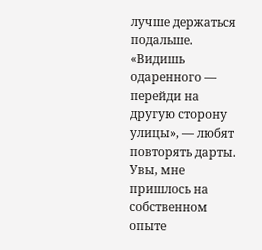лучше держаться подальше. «Видишь одаренного — перейди на другую сторону улицы», — любят повторять дарты. Увы, мне пришлось на собственном опыте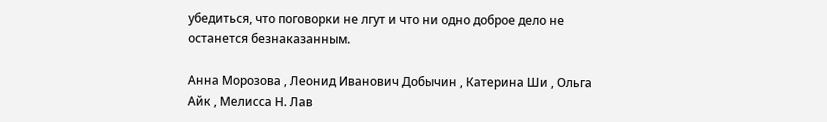убедиться, что поговорки не лгут и что ни одно доброе дело не останется безнаказанным.

Анна Морозова , Леонид Иванович Добычин , Катерина Ши , Ольга Айк , Мелисса Н. Лав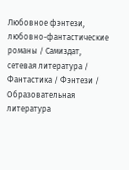Любовное фэнтези, любовно-фантастические романы / Самиздат, сетевая литература / Фантастика / Фэнтези / Образовательная литература